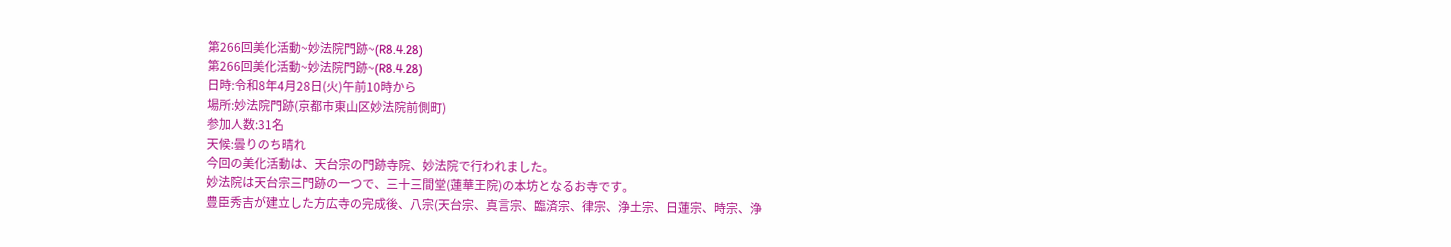第266回美化活動~妙法院門跡~(R8.4.28)
第266回美化活動~妙法院門跡~(R8.4.28)
日時:令和8年4月28日(火)午前10時から
場所:妙法院門跡(京都市東山区妙法院前側町)
参加人数:31名
天候:曇りのち晴れ
今回の美化活動は、天台宗の門跡寺院、妙法院で行われました。
妙法院は天台宗三門跡の一つで、三十三間堂(蓮華王院)の本坊となるお寺です。
豊臣秀吉が建立した方広寺の完成後、八宗(天台宗、真言宗、臨済宗、律宗、浄土宗、日蓮宗、時宗、浄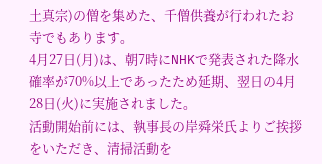土真宗)の僧を集めた、千僧供養が行われたお寺でもあります。
4月27日(月)は、朝7時にNHKで発表された降水確率が70%以上であったため延期、翌日の4月28日(火)に実施されました。
活動開始前には、執事長の岸舜栄氏よりご挨拶をいただき、清掃活動を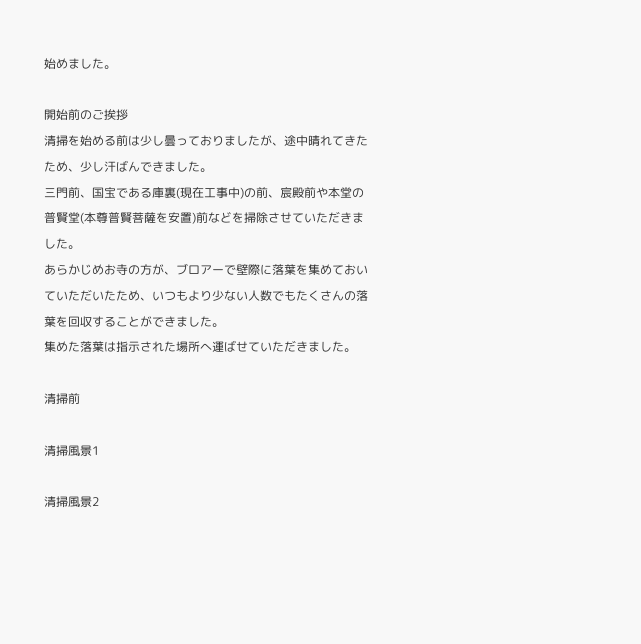始めました。

開始前のご挨拶
清掃を始める前は少し曇っておりましたが、途中晴れてきたため、少し汗ばんできました。
三門前、国宝である庫裏(現在工事中)の前、宸殿前や本堂の普賢堂(本尊普賢菩薩を安置)前などを掃除させていただきました。
あらかじめお寺の方が、ブロアーで壁際に落葉を集めておいていただいたため、いつもより少ない人数でもたくさんの落葉を回収することができました。
集めた落葉は指示された場所へ運ばせていただきました。

清掃前

清掃風景1

清掃風景2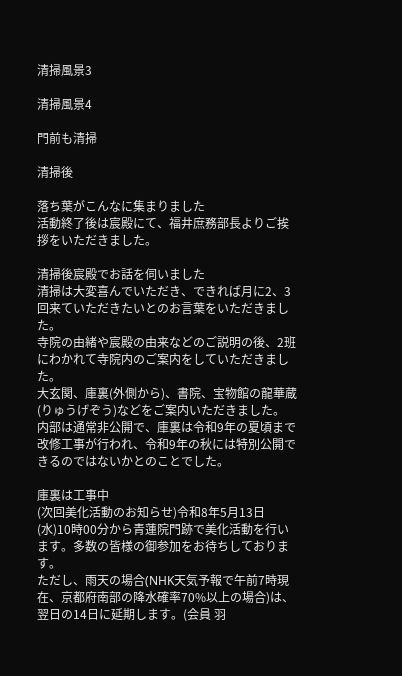清掃風景3

清掃風景4

門前も清掃

清掃後

落ち葉がこんなに集まりました
活動終了後は宸殿にて、福井庶務部長よりご挨拶をいただきました。

清掃後宸殿でお話を伺いました
清掃は大変喜んでいただき、できれば月に2、3回来ていただきたいとのお言葉をいただきました。
寺院の由緒や宸殿の由来などのご説明の後、2班にわかれて寺院内のご案内をしていただきました。
大玄関、庫裏(外側から)、書院、宝物館の龍華蔵(りゅうげぞう)などをご案内いただきました。
内部は通常非公開で、庫裏は令和9年の夏頃まで改修工事が行われ、令和9年の秋には特別公開できるのではないかとのことでした。

庫裏は工事中
(次回美化活動のお知らせ)令和8年5月13日(水)10時00分から青蓮院門跡で美化活動を行います。多数の皆様の御参加をお待ちしております。
ただし、雨天の場合(NHK天気予報で午前7時現在、京都府南部の降水確率70%以上の場合)は、翌日の14日に延期します。(会員 羽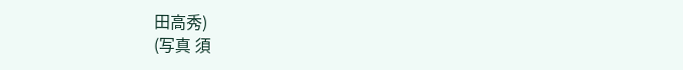田高秀)
(写真 須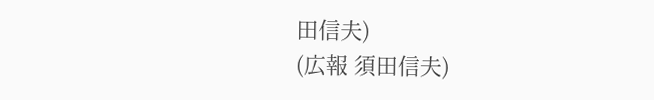田信夫)
(広報 須田信夫)